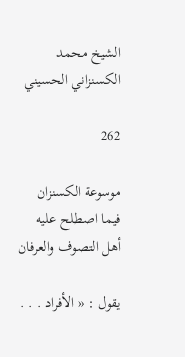الشيخ محمد الكسنزاني الحسيني

262

موسوعة الكسنزان فيما اصطلح عليه أهل التصوف والعرفان

يقول : « الأفراد . . .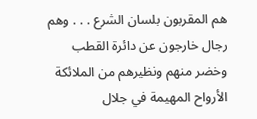هم المقربون بلسان الشرع . . . وهم رجال خارجون عن دائرة القطب وخضر منهم ونظيرهم من الملائكة الأرواح المهيمة في جلال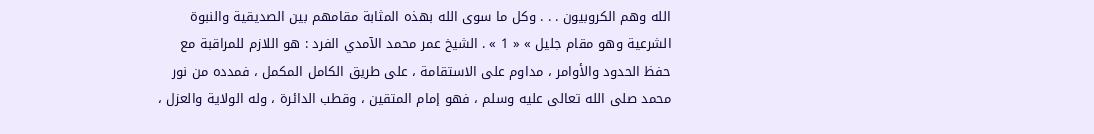الله وهم الكروبيون . . . وكل ما سوى الله بهذه المثابة مقامهم بين الصديقية والنبوة الشرعية وهو مقام جليل » « 1 » . الشيخ عمر محمد الآمدي الفرد : هو اللازم للمراقبة مع حفظ الحدود والأوامر ، مداوم على الاستقامة ، على طريق الكامل المكمل ، فمدده من نور محمد صلى الله تعالى عليه وسلم ، فهو إمام المتقين ، وقطب الدائرة ، وله الولاية والعزل ،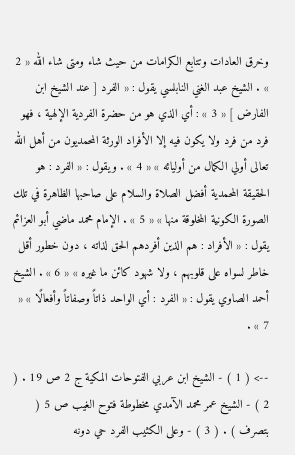وخرق العادات وتتابع الكرامات من حيث شاء ومتى شاء الله « 2 » . الشيخ عبد الغني النابلسي يقول : « الفرد [ عند الشيخ ابن الفارض ] « 3 » : أي الذي هو من حضرة الفردية الإلهية ، فهو فرد من فرد ولا يكون فيه إلا الأفراد الورثة المحمديون من أهل الله تعالى أولي الكمال من أوليائه » « 4 » . ويقول : « الفرد : هو الحقيقة المحمدية أفضل الصلاة والسلام على صاحبها الظاهرة في تلك الصورة الكونية المخلوقة منها » « 5 » . الإمام محمد ماضي أبو العزائم يقول : « الأفراد : هم الذين أفردهم الحق لذاته ، دون خطور أقل خاطر لسواه على قلوبهم ، ولا شهود كائن ما غيره » « 6 » . الشيخ أحمد الصاوي يقول : « الفرد : أي الواحد ذاتاً وصفاتاً وأفعالًا » « 7 » .

--> ( 1 ) - الشيخ ابن عربي الفتوحات المكية ج 2 ص 19 . ( 2 ) - الشيخ عمر محمد الآمدي مخطوطة فتوح الغيب ص 5 ( بتصرف ) . ( 3 ) - وعلى الكثيب الفرد حي دونه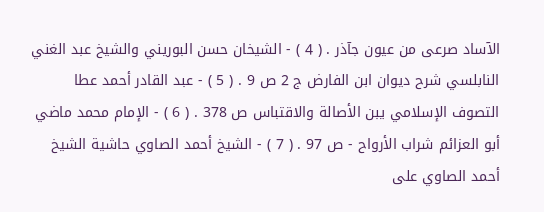الآساد صرعى من عيون جآذر . ( 4 ) - الشيخان حسن البوريني والشيخ عبد الغني النابلسي شرح ديوان ابن الفارض ج 2 ص 9 . ( 5 ) - عبد القادر أحمد عطا التصوف الإسلامي يبن الأصالة والاقتباس ص 378 . ( 6 ) - الإمام محمد ماضي أبو العزائم شراب الأرواح - ص 97 . ( 7 ) - الشيخ أحمد الصاوي حاشية الشيخ أحمد الصاوي على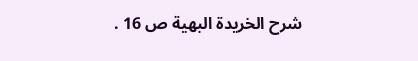شرح الخريدة البهية ص 16 .